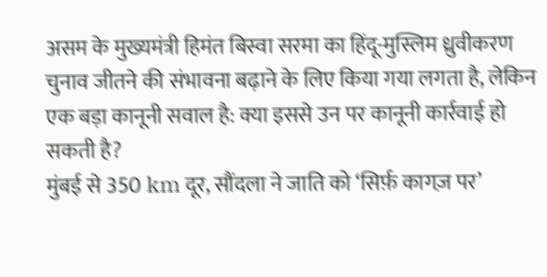असम के मुख्यमंत्री हिमंत बिस्वा सरमा का हिंदू-मुस्लिम ध्रुवीकरण चुनाव जीतने की संभावना बढ़ाने के लिए किया गया लगता है, लेकिन एक बड़ा कानूनी सवाल है: क्या इससे उन पर कानूनी कार्रवाई हो सकती है?
मुंबई से 350 km दूर, सौंदला ने जाति को ‘सिर्फ़ कागज़ पर’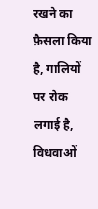रखने का फ़ैसला किया है, गालियों पर रोक लगाई है, विधवाओं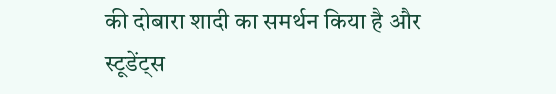की दोबारा शादी का समर्थन किया है और स्टूडेंट्स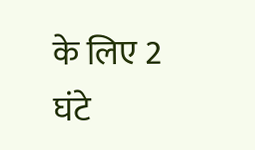के लिए 2 घंटे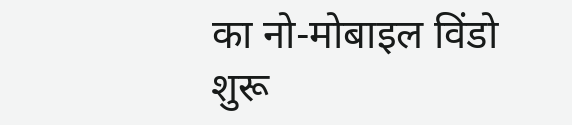का नो-मोबाइल विंडो शुरू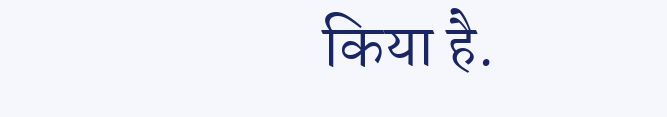किया है.